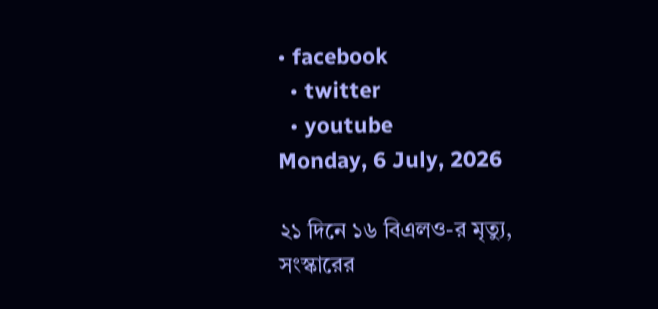• facebook
  • twitter
  • youtube
Monday, 6 July, 2026

২১ দিনে ১৬ বিএলও-র মৃত্যু, সংস্কারের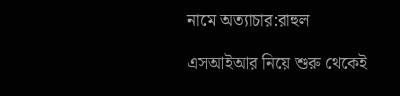নামে অত্যাচার:রাহুল

এসআইআর নিয়ে শুরু থেকেই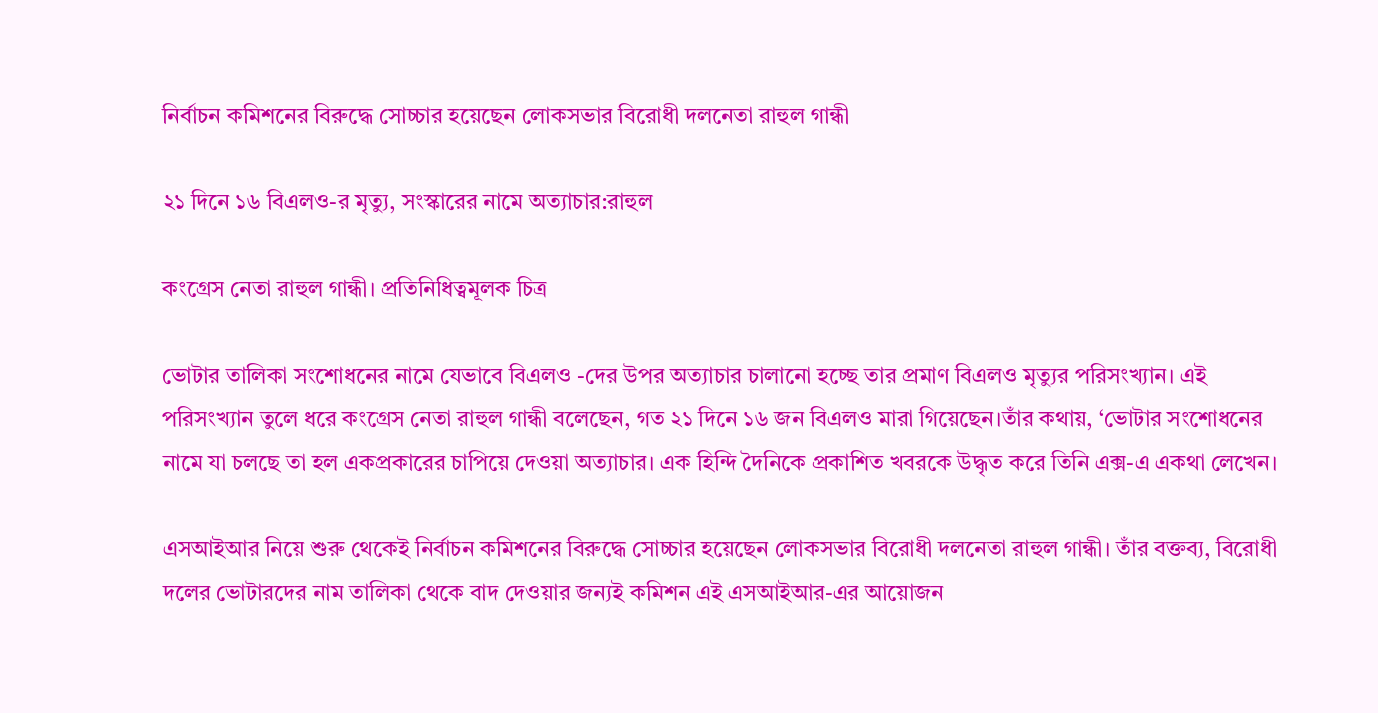নির্বাচন কমিশনের বিরুদ্ধে সোচ্চার হয়েছেন লোকসভার বিরোধী দলনেতা রাহুল গান্ধী

২১ দিনে ১৬ বিএলও-র মৃত্যু, সংস্কারের নামে অত্যাচার:রাহুল

কংগ্রেস নেতা রাহুল গান্ধী। প্রতিনিধিত্বমূলক চিত্র

ভোটার তালিকা সংশোধনের নামে যেভাবে বিএলও -দের উপর অত্যাচার চালানো হচ্ছে তার প্রমাণ বিএলও মৃত্যুর পরিসংখ্যান। এই পরিসংখ্যান তুলে ধরে কংগ্রেস নেতা রাহুল গান্ধী বলেছেন, গত ২১ দিনে ১৬ জন বিএলও মারা গিয়েছেন।তাঁর কথায়, ‘ভোটার সংশোধনের নামে যা চলছে তা হল একপ্রকারের চাপিয়ে দেওয়া অত্যাচার। এক হিন্দি দৈনিকে প্রকাশিত খবরকে উদ্ধৃত করে তিনি এক্স-এ একথা লেখেন।

এসআইআর নিয়ে শুরু থেকেই নির্বাচন কমিশনের বিরুদ্ধে সোচ্চার হয়েছেন লোকসভার বিরোধী দলনেতা রাহুল গান্ধী। তাঁর বক্তব্য, বিরোধী দলের ভোটারদের নাম তালিকা থেকে বাদ দেওয়ার জন্যই কমিশন এই এসআইআর-এর আয়োজন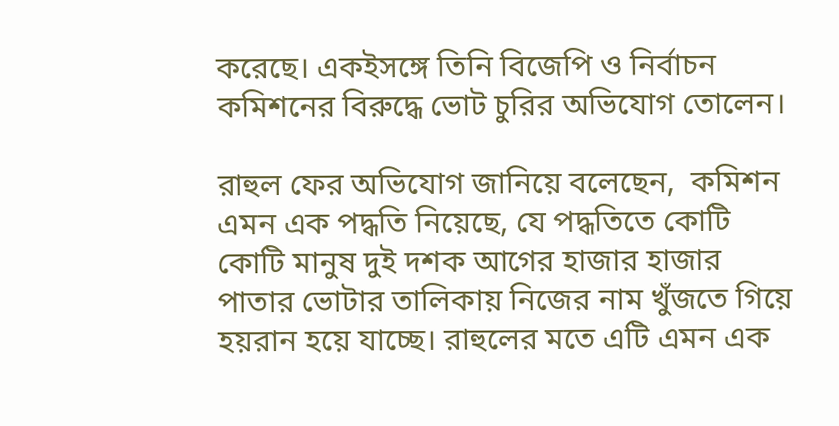করেছে। একইসঙ্গে তিনি বিজেপি ও নির্বাচন কমিশনের বিরুদ্ধে ভোট চুরির অভিযোগ তোলেন।

রাহুল ফের অভিযোগ জানিয়ে বলেছেন,  কমিশন এমন এক পদ্ধতি নিয়েছে, যে পদ্ধতিতে কোটি কোটি মানুষ দুই দশক আগের হাজার হাজার পাতার ভোটার তালিকায় নিজের নাম খুঁজতে গিয়ে হয়রান হয়ে যাচ্ছে। রাহুলের মতে এটি এমন এক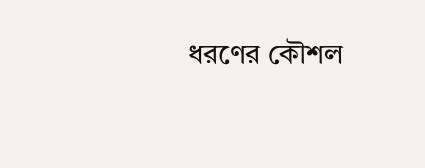ধরণের কৌশল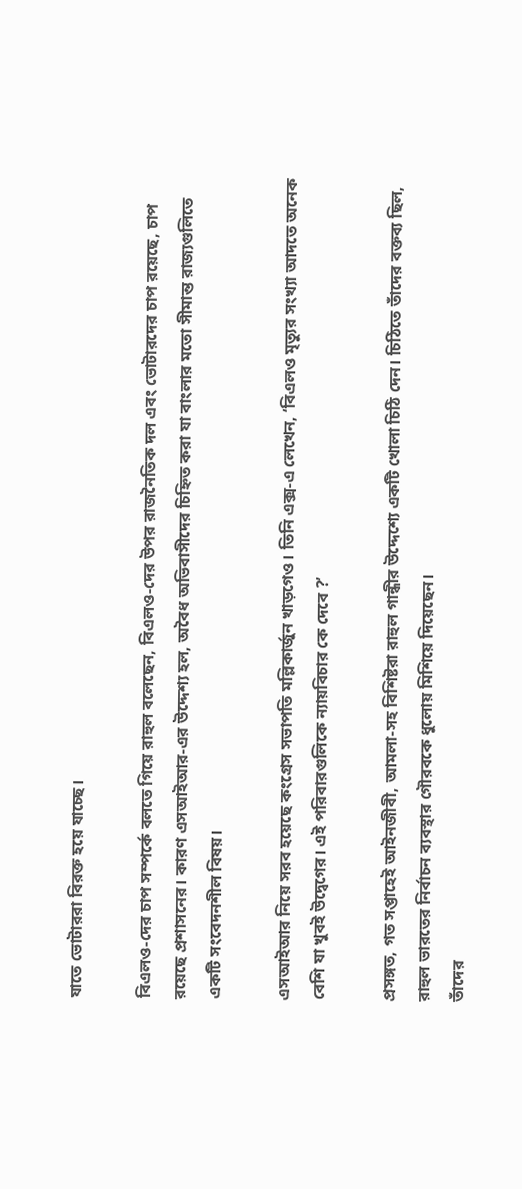যাতে ভোটাররা বিরক্ত হয়ে যাচ্ছে।

বিএলও-দের চাপ সম্পর্কে বলতে গিয়ে রাহুল বলেছেন, বিএলও-দের উপর রাজনৈতিক দল এবং ভোটারদের চাপ রয়েছে, চাপ রয়েছে প্রশাসনের। কারণ এসআইআর-এর উদ্দেশ্য হল, অবৈধ অভিবাসীদের চিহ্নিত করা যা বাংলার মতো সীমান্ত রাজ্যগুলিতে একটি সংবেদনশীল বিষয়।

এসআইআর নিয়ে সরব হয়েছে কংগ্রেস সভাপতি মল্লিকার্জুন খাড়গেও। তিনি এক্স-এ লেখেন, ‘বিএলও মৃত্যুর সংখ্যা আদতে অনেক বেশি যা খুবই উদ্বেগের। এই পরিবারগুলিকে ন্যায়বিচার কে দেবে ?’

প্রসঙ্গত, গত সপ্তাহেই আইনজীবী, আমলা-সহ বিশিষ্টরা রাহুল গান্ধীর উদ্দেশ্যে একটি খোলা চিঠি দেন। চিঠিতে তাঁদের বক্তব্য ছিল, রাহুল ভারতের নির্বাচন ব্যবস্থার গৌরবকে ধুলোয় মিশিয়ে দিয়েছেন।
তাঁদের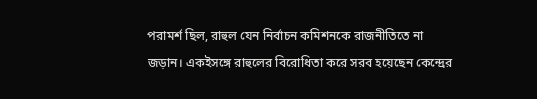পরামর্শ ছিল, রাহুল যেন নির্বাচন কমিশনকে রাজনীতিতে না জড়ান। একইসঙ্গে রাহুলের বিরোধিতা করে সরব হয়েছেন কেন্দ্রের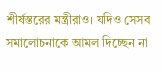শীর্ষস্তরের মন্ত্রীরাও। যদিও সেসব সমালোচনাকে আমল দিচ্ছেন না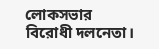লোকসভার বিরোধী দলনেতা।